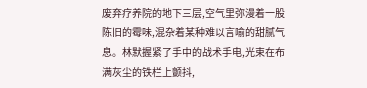废弃疗养院的地下三层,空气里弥漫着一股陈旧的霉味,混杂着某种难以言喻的甜腻气息。林默握紧了手中的战术手电,光束在布满灰尘的铁栏上颤抖,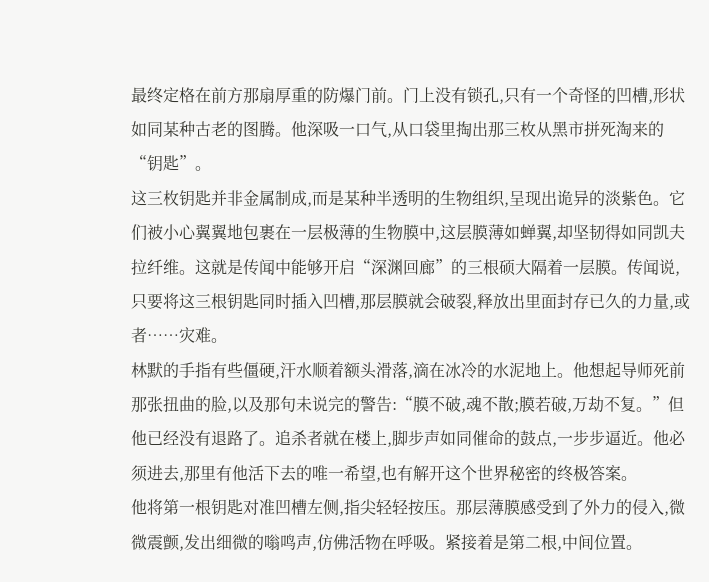最终定格在前方那扇厚重的防爆门前。门上没有锁孔,只有一个奇怪的凹槽,形状如同某种古老的图腾。他深吸一口气,从口袋里掏出那三枚从黑市拼死淘来的“钥匙”。
这三枚钥匙并非金属制成,而是某种半透明的生物组织,呈现出诡异的淡紫色。它们被小心翼翼地包裹在一层极薄的生物膜中,这层膜薄如蝉翼,却坚韧得如同凯夫拉纤维。这就是传闻中能够开启“深渊回廊”的三根硕大隔着一层膜。传闻说,只要将这三根钥匙同时插入凹槽,那层膜就会破裂,释放出里面封存已久的力量,或者……灾难。
林默的手指有些僵硬,汗水顺着额头滑落,滴在冰冷的水泥地上。他想起导师死前那张扭曲的脸,以及那句未说完的警告:“膜不破,魂不散;膜若破,万劫不复。”但他已经没有退路了。追杀者就在楼上,脚步声如同催命的鼓点,一步步逼近。他必须进去,那里有他活下去的唯一希望,也有解开这个世界秘密的终极答案。
他将第一根钥匙对准凹槽左侧,指尖轻轻按压。那层薄膜感受到了外力的侵入,微微震颤,发出细微的嗡鸣声,仿佛活物在呼吸。紧接着是第二根,中间位置。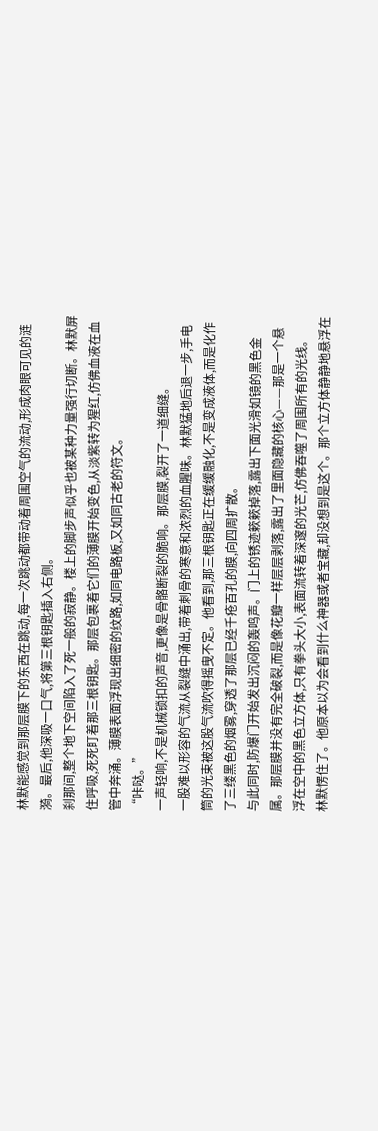林默能感觉到那层膜下的东西在跳动,每一次跳动都带动着周围空气的流动,形成肉眼可见的涟漪。最后,他深吸一口气,将第三根钥匙插入右侧。
刹那间,整个地下空间陷入了死一般的寂静。楼上的脚步声似乎也被某种力量强行切断。林默屏住呼吸,死死盯着那三根钥匙。那层包裹着它们的薄膜开始变色,从淡紫转为猩红,仿佛血液在血管中奔涌。薄膜表面浮现出细密的纹路,如同电路板,又如同古老的符文。
“咔哒。”
一声轻响,不是机械锁扣的声音,更像是骨骼断裂的脆响。那层膜,裂开了一道细缝。
一股难以形容的气流从裂缝中涌出,带着刺骨的寒意和浓烈的血腥味。林默猛地后退一步,手电筒的光束被这股气流吹得摇曳不定。他看到,那三根钥匙正在缓缓融化,不是变成液体,而是化作了三缕黑色的烟雾,穿透了那层已经千疮百孔的膜,向四周扩散。
与此同时,防爆门开始发出沉闷的轰鸣声。门上的锈迹簌簌掉落,露出下面光滑如镜的黑色金属。那层膜并没有完全破裂,而是像花瓣一样层层剥落,露出了里面隐藏的核心——那是一个悬浮在空中的黑色立方体,只有拳头大小,表面流转着深邃的光芒,仿佛吞噬了周围所有的光线。
林默愣住了。他原本以为会看到什么神器或者宝藏,却没想到是这个。那个立方体静静地悬浮在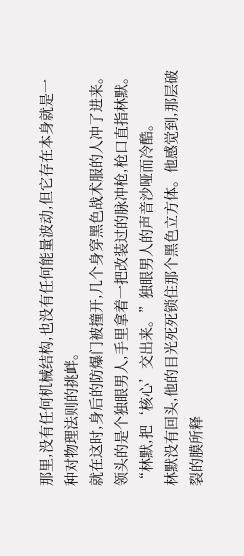那里,没有任何机械结构,也没有任何能量波动,但它存在本身就是一种对物理法则的挑衅。
就在这时,身后的防爆门被撞开,几个身穿黑色战术服的人冲了进来。领头的是个独眼男人,手里拿着一把改装过的脉冲枪,枪口直指林默。“林默,把‘核心’交出来。”独眼男人的声音沙哑而冷酷。
林默没有回头,他的目光死死锁住那个黑色立方体。他感觉到,那层破裂的膜所释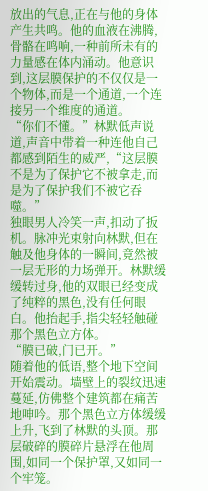放出的气息,正在与他的身体产生共鸣。他的血液在沸腾,骨骼在鸣响,一种前所未有的力量感在体内涌动。他意识到,这层膜保护的不仅仅是一个物体,而是一个通道,一个连接另一个维度的通道。
“你们不懂。”林默低声说道,声音中带着一种连他自己都感到陌生的威严,“这层膜不是为了保护它不被拿走,而是为了保护我们不被它吞噬。”
独眼男人冷笑一声,扣动了扳机。脉冲光束射向林默,但在触及他身体的一瞬间,竟然被一层无形的力场弹开。林默缓缓转过身,他的双眼已经变成了纯粹的黑色,没有任何眼白。他抬起手,指尖轻轻触碰那个黑色立方体。
“膜已破,门已开。”
随着他的低语,整个地下空间开始震动。墙壁上的裂纹迅速蔓延,仿佛整个建筑都在痛苦地呻吟。那个黑色立方体缓缓上升,飞到了林默的头顶。那层破碎的膜碎片悬浮在他周围,如同一个保护罩,又如同一个牢笼。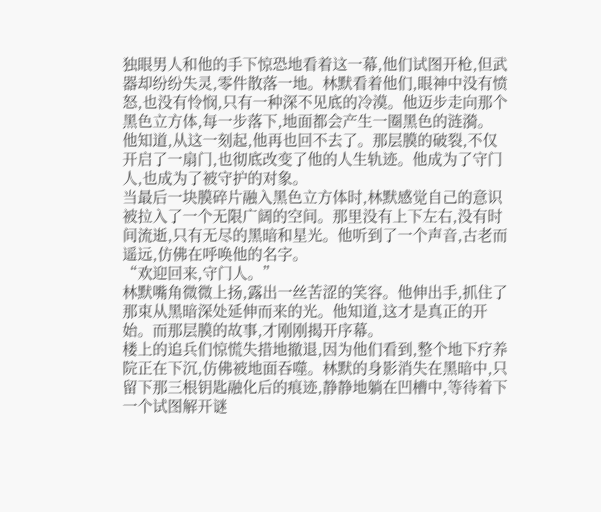独眼男人和他的手下惊恐地看着这一幕,他们试图开枪,但武器却纷纷失灵,零件散落一地。林默看着他们,眼神中没有愤怒,也没有怜悯,只有一种深不见底的冷漠。他迈步走向那个黑色立方体,每一步落下,地面都会产生一圈黑色的涟漪。
他知道,从这一刻起,他再也回不去了。那层膜的破裂,不仅开启了一扇门,也彻底改变了他的人生轨迹。他成为了守门人,也成为了被守护的对象。
当最后一块膜碎片融入黑色立方体时,林默感觉自己的意识被拉入了一个无限广阔的空间。那里没有上下左右,没有时间流逝,只有无尽的黑暗和星光。他听到了一个声音,古老而遥远,仿佛在呼唤他的名字。
“欢迎回来,守门人。”
林默嘴角微微上扬,露出一丝苦涩的笑容。他伸出手,抓住了那束从黑暗深处延伸而来的光。他知道,这才是真正的开始。而那层膜的故事,才刚刚揭开序幕。
楼上的追兵们惊慌失措地撤退,因为他们看到,整个地下疗养院正在下沉,仿佛被地面吞噬。林默的身影消失在黑暗中,只留下那三根钥匙融化后的痕迹,静静地躺在凹槽中,等待着下一个试图解开谜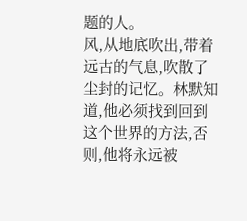题的人。
风,从地底吹出,带着远古的气息,吹散了尘封的记忆。林默知道,他必须找到回到这个世界的方法,否则,他将永远被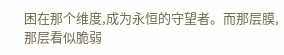困在那个维度,成为永恒的守望者。而那层膜,那层看似脆弱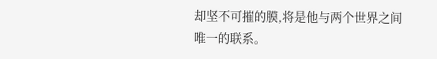却坚不可摧的膜,将是他与两个世界之间唯一的联系。